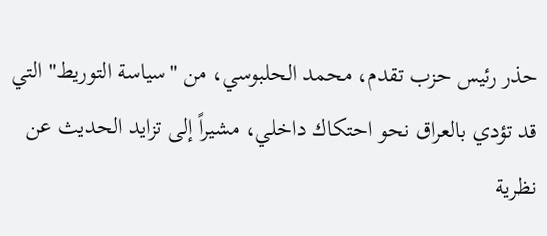حذر رئيس حزب تقدم، محمد الحلبوسي، من "سياسة التوريط" التي قد تؤدي بالعراق نحو احتكاك داخلي، مشيراً إلى تزايد الحديث عن نظرية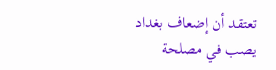تعتقد أن إضعاف بغداد يصب في مصلحة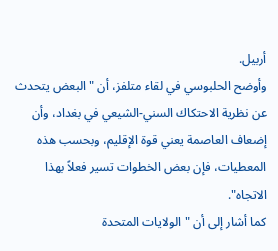أربيل.
وأوضح الحلبوسي في لقاء متلفز، أن "البعض يتحدث عن نظرية الاحتكاك السني-الشيعي في بغداد، وأن إضعاف العاصمة يعني قوة الإقليم، وبحسب هذه المعطيات، فإن بعض الخطوات تسير فعلاً بهذا الاتجاه".
كما أشار إلى أن "الولايات المتحدة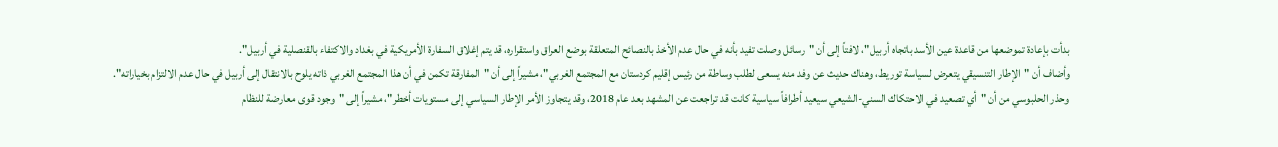بدأت بإعادة تموضعها من قاعدة عين الأسد باتجاه أربيل"، لافتاً إلى أن "رسائل وصلت تفيد بأنه في حال عدم الأخذ بالنصائح المتعلقة بوضع العراق واستقراره، قد يتم إغلاق السفارة الأمريكية في بغداد والاكتفاء بالقنصلية في أربيل".
وأضاف أن "الإطار التنسيقي يتعرض لسياسة توريط، وهناك حديث عن وفد منه يسعى لطلب وساطة من رئيس إقليم كردستان مع المجتمع الغربي"، مشيراً إلى أن "المفارقة تكمن في أن هذا المجتمع الغربي ذاته يلوح بالانتقال إلى أربيل في حال عدم الالتزام بخياراته".
وحذر الحلبوسي من أن "أي تصعيد في الاحتكاك السني-الشيعي سيعيد أطرافاً سياسية كانت قد تراجعت عن المشهد بعد عام 2018، وقد يتجاوز الأمر الإطار السياسي إلى مستويات أخطر"، مشيراً إلى "وجود قوى معارضة للنظام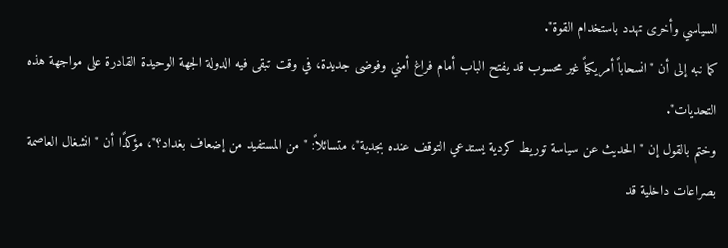السياسي وأخرى تهدد باستخدام القوة".
كما نبه إلى أن "انسحاباً أمريكياً غير محسوب قد يفتح الباب أمام فراغ أمني وفوضى جديدة، في وقت تبقى فيه الدولة الجهة الوحيدة القادرة على مواجهة هذه التحديات".
وختم بالقول إن "الحديث عن سياسة توريط كردية يستدعي التوقف عنده بجدية"، متسائلاً: "من المستفيد من إضعاف بغداد؟"، مؤكدًا أن "انشغال العاصمة بصراعات داخلية قد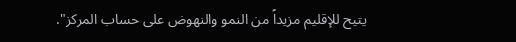يتيح للإقليم مزيداً من النمو والنهوض على حساب المركز".